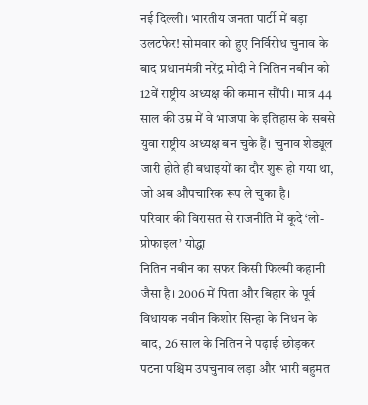नई दिल्ली। भारतीय जनता पार्टी में बड़ा उलटफेर! सोमवार को हुए निर्विरोध चुनाव के बाद प्रधानमंत्री नरेंद्र मोदी ने नितिन नबीन को 12वें राष्ट्रीय अध्यक्ष की कमान सौंपी। मात्र 44 साल की उम्र में वे भाजपा के इतिहास के सबसे युवा राष्ट्रीय अध्यक्ष बन चुके हैं। चुनाव शेड्यूल जारी होते ही बधाइयों का दौर शुरू हो गया था, जो अब औपचारिक रूप ले चुका है।
परिवार की विरासत से राजनीति में कूदे ‘लो-प्रोफाइल’ योद्धा
नितिन नबीन का सफर किसी फिल्मी कहानी जैसा है। 2006 में पिता और बिहार के पूर्व विधायक नवीन किशोर सिन्हा के निधन के बाद, 26 साल के नितिन ने पढ़ाई छोड़कर पटना पश्चिम उपचुनाव लड़ा और भारी बहुमत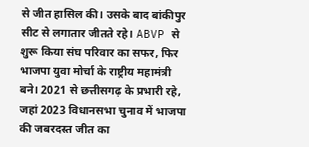से जीत हासिल की। उसके बाद बांकीपुर सीट से लगातार जीतते रहे। ABVP से शुरू किया संघ परिवार का सफर, फिर भाजपा युवा मोर्चा के राष्ट्रीय महामंत्री बने। 2021 से छत्तीसगढ़ के प्रभारी रहे, जहां 2023 विधानसभा चुनाव में भाजपा की जबरदस्त जीत का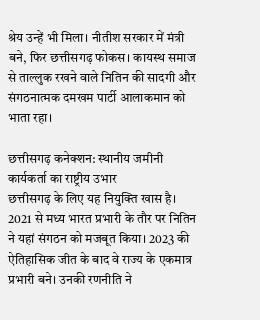श्रेय उन्हें भी मिला। नीतीश सरकार में मंत्री बने, फिर छत्तीसगढ़ फोकस। कायस्थ समाज से ताल्लुक रखने वाले नितिन की सादगी और संगठनात्मक दमखम पार्टी आलाकमान को भाता रहा।

छत्तीसगढ़ कनेक्शन: स्थानीय जमीनी कार्यकर्ता का राष्ट्रीय उभार
छत्तीसगढ़ के लिए यह नियुक्ति खास है। 2021 से मध्य भारत प्रभारी के तौर पर नितिन ने यहां संगठन को मजबूत किया। 2023 की ऐतिहासिक जीत के बाद वे राज्य के एकमात्र प्रभारी बने। उनकी रणनीति ने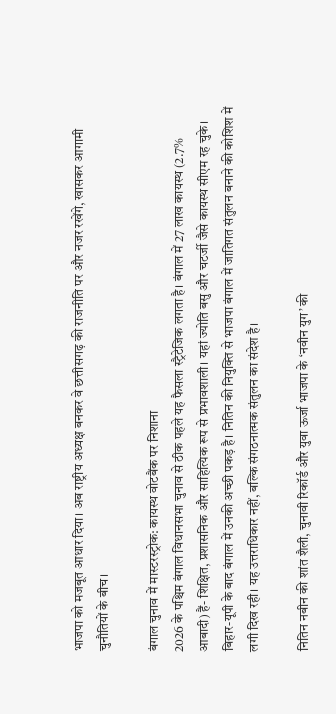भाजपा को मजबूत आधार दिया। अब राष्ट्रीय अध्यक्ष बनकर वे छत्तीसगढ़ की राजनीति पर और नजर रखेंगे, खासकर आगामी चुनौतियों के बीच।

बंगाल चुनाव में मास्टरस्ट्रोक: कायस्थ वोटबैंक पर निशाना
2026 के पश्चिम बंगाल विधानसभा चुनाव से ठीक पहले यह फैसला स्ट्रैटेजिक लगता है। बंगाल में 27 लाख कायस्थ (2.7% आबादी) हैं- शिक्षित, प्रशासनिक और साहित्यिक रूप से प्रभावशाली। यहां ज्योति बसु और चटर्जी जैसे कायस्थ सीएम रह चुके। बिहार-यूपी के बाद बंगाल में उनकी अच्छी पकड़ है। नितिन की नियुक्ति से भाजपा बंगाल में जातिगत संतुलन बनाने की कोशिश में लगी दिख रही। यह उत्तराधिकार नहीं, बल्कि संगठनात्मक संतुलन का संदेश है।

नितिन नबीन की शांत शैली, चुनावी रिकॉर्ड और युवा ऊर्जा भाजपा के ‘नवीन युग’ की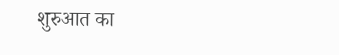शुरुआत का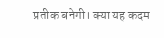प्रतीक बनेगी। क्या यह कदम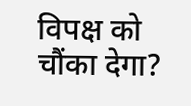विपक्ष को चौंका देगा?